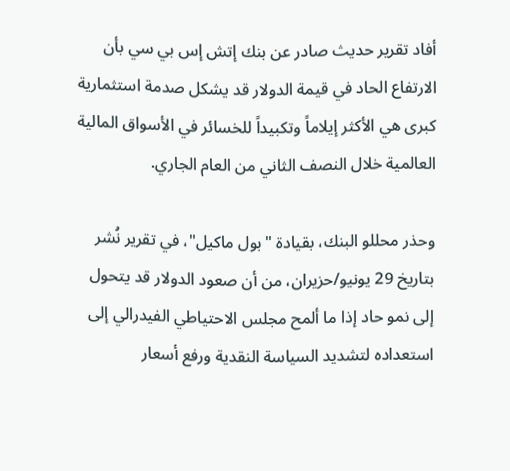أفاد تقرير حديث صادر عن بنك إتش إس بي سي بأن الارتفاع الحاد في قيمة الدولار قد يشكل صدمة استثمارية كبرى هي الأكثر إيلاماً وتكبيداً للخسائر في الأسواق المالية العالمية خلال النصف الثاني من العام الجاري.

وحذر محللو البنك، بقيادة "بول ماكيل"، في تقرير نُشر بتاريخ 29 يونيو/حزيران، من أن صعود الدولار قد يتحول إلى نمو حاد إذا ما ألمح مجلس الاحتياطي الفيدرالي إلى استعداده لتشديد السياسة النقدية ورفع أسعار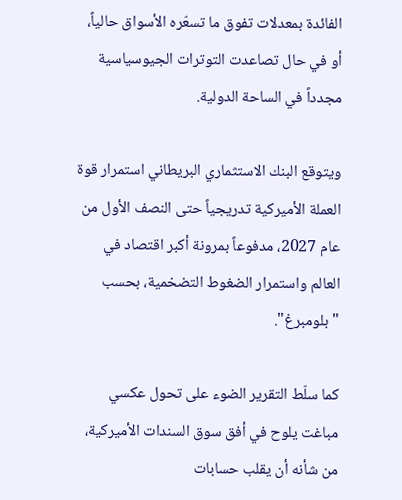الفائدة بمعدلات تفوق ما تسعّره الأسواق حالياً، أو في حال تصاعدت التوترات الجيوسياسية مجدداً في الساحة الدولية.

ويتوقع البنك الاستثماري البريطاني استمرار قوة العملة الأميركية تدريجياً حتى النصف الأول من عام 2027، مدفوعاً بمرونة أكبر اقتصاد في العالم واستمرار الضغوط التضخمية، بحسب "بلومبرغ".

كما سلّط التقرير الضوء على تحول عكسي مباغت يلوح في أفق سوق السندات الأميركية، من شأنه أن يقلب حسابات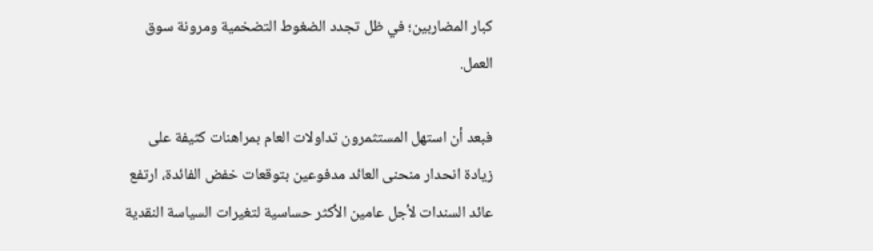كبار المضاربين؛ في ظل تجدد الضغوط التضخمية ومرونة سوق العمل.

فبعد أن استهل المستثمرون تداولات العام بمراهنات كثيفة على زيادة انحدار منحنى العائد مدفوعين بتوقعات خفض الفائدة، ارتفع عائد السندات لأجل عامين الأكثر حساسية لتغيرات السياسة النقدية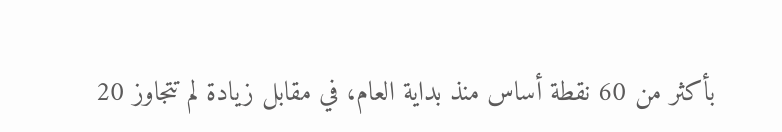بأكثر من 60 نقطة أساس منذ بداية العام، في مقابل زيادة لم تتجاوز 20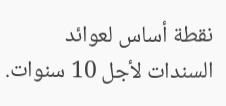نقطة أساس لعوائد السندات لأجل 10 سنوات.